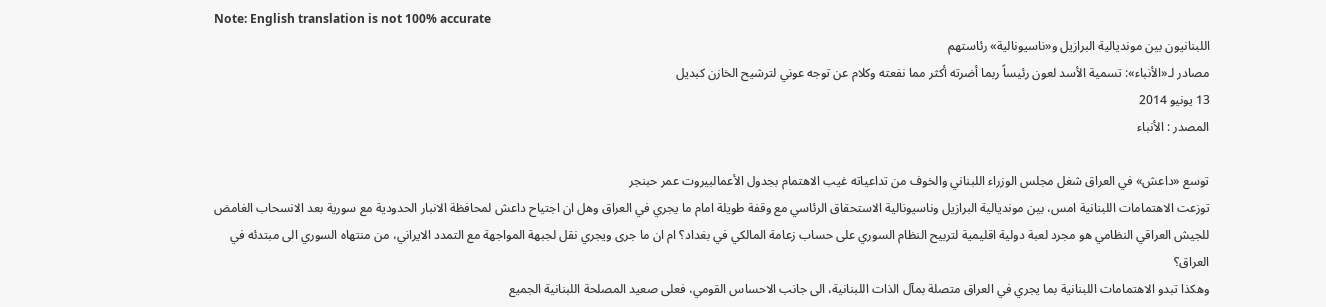Note: English translation is not 100% accurate
اللبنانيون بين مونديالية البرازيل و«ناسيونالية» رئاستهم
مصادر لـ«الأنباء»: تسمية الأسد لعون رئيساً ربما أضرته أكثر مما نفعته وكلام عن توجه عوني لترشيح الخازن كبديل
13 يونيو 2014
المصدر : الأنباء

توسع «داعش» في العراق شغل مجلس الوزراء اللبناني والخوف من تداعياته غيب الاهتمام بجدول الأعمالبيروت عمر حبنجر
توزعت الاهتمامات اللبنانية امس، بين مونديالية البرازيل وناسيونالية الاستحقاق الرئاسي مع وقفة طويلة امام ما يجري في العراق وهل ان اجتياح داعش لمحافظة الانبار الحدودية مع سورية بعد الانسحاب الغامض للجيش العراقي النظامي هو مجرد لعبة دولية اقليمية لتربيح النظام السوري على حساب زعامة المالكي في بغداد؟ ام ان ما جرى ويجري نقل لجبهة المواجهة مع التمدد الايراني، من منتهاه السوري الى مبتدئه في العراق؟
وهكذا تبدو الاهتمامات اللبنانية بما يجري في العراق متصلة بمآل الذات اللبنانية، الى جانب الاحساس القومي، فعلى صعيد المصلحة اللبنانية الجميع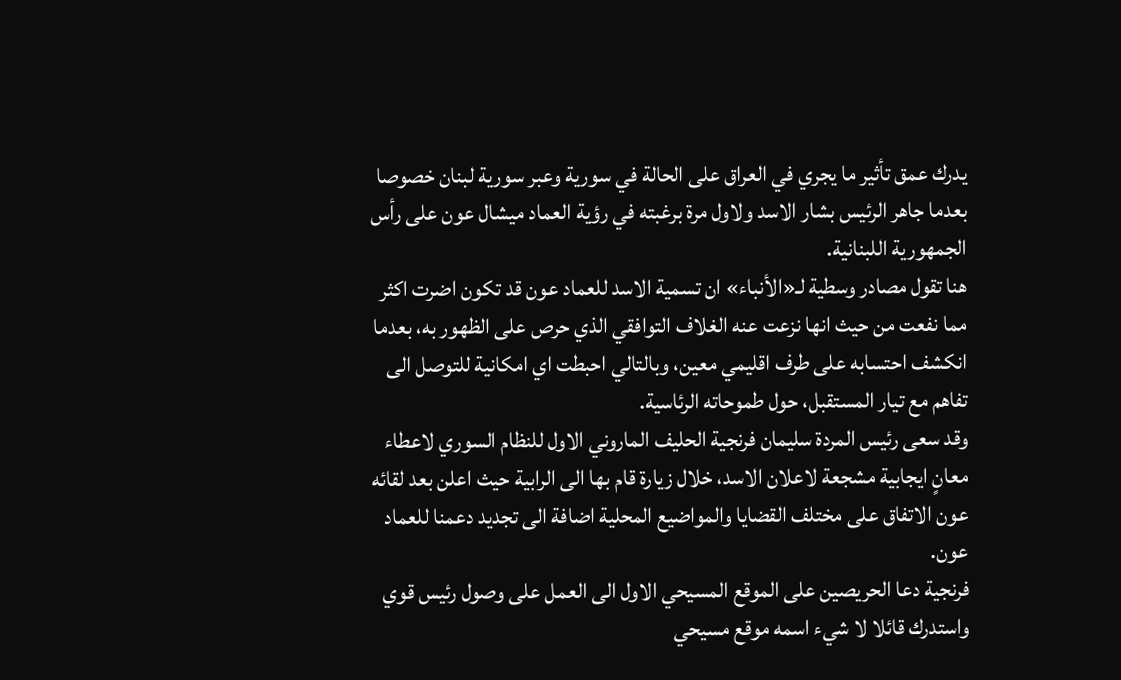يدرك عمق تأثير ما يجري في العراق على الحالة في سورية وعبر سورية لبنان خصوصا بعدما جاهر الرئيس بشار الاسد ولاول مرة برغبته في رؤية العماد ميشال عون على رأس الجمهورية اللبنانية.
هنا تقول مصادر وسطية لـ«الأنباء» ان تسمية الاسد للعماد عون قد تكون اضرت اكثر مما نفعت من حيث انها نزعت عنه الغلاف التوافقي الذي حرص على الظهور به، بعدما انكشف احتسابه على طرف اقليمي معين، وبالتالي احبطت اي امكانية للتوصل الى تفاهم مع تيار المستقبل، حول طموحاته الرئاسية.
وقد سعى رئيس المردة سليمان فرنجية الحليف الماروني الاول للنظام السوري لاعطاء معانٍ ايجابية مشجعة لاعلان الاسد، خلال زيارة قام بها الى الرابية حيث اعلن بعد لقائه عون الاتفاق على مختلف القضايا والمواضيع المحلية اضافة الى تجديد دعمنا للعماد عون.
فرنجية دعا الحريصين على الموقع المسيحي الاول الى العمل على وصول رئيس قوي واستدرك قائلا لا شيء اسمه موقع مسيحي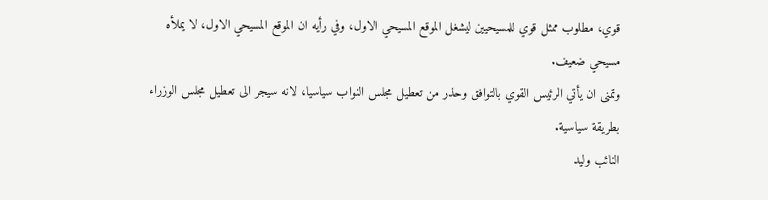قوي، مطلوب ممثل قوي للمسيحيين ليشغل الموقع المسيحي الاول، وفي رأيه ان الموقع المسيحي الاول، لا يملأه مسيحي ضعيف.
وتمنى ان يأتي الرئيس القوي بالتوافق وحذر من تعطيل مجلس النواب سياسيا، لانه سيجر الى تعطيل مجلس الوزراء بطريقة سياسية.
النائب وليد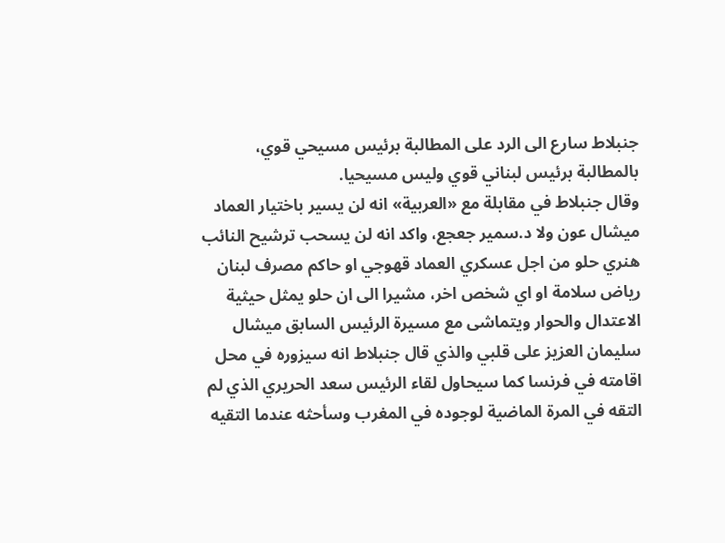جنبلاط سارع الى الرد على المطالبة برئيس مسيحي قوي، بالمطالبة برئيس لبناني قوي وليس مسيحيا.
وقال جنبلاط في مقابلة مع «العربية» انه لن يسير باختيار العماد ميشال عون ولا د.سمير جعجع، واكد انه لن يسحب ترشيح النائب هنري حلو من اجل عسكري العماد قهوجي او حاكم مصرف لبنان رياض سلامة او اي شخص اخر، مشيرا الى ان حلو يمثل حيثية الاعتدال والحوار ويتماشى مع مسيرة الرئيس السابق ميشال سليمان العزيز على قلبي والذي قال جنبلاط انه سيزوره في محل اقامته في فرنسا كما سيحاول لقاء الرئيس سعد الحريري الذي لم التقه في المرة الماضية لوجوده في المغرب وسأحثه عندما التقيه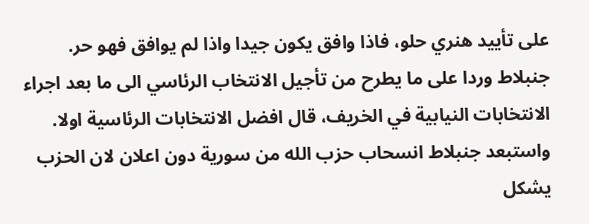على تأييد هنري حلو، فاذا وافق يكون جيدا واذا لم يوافق فهو حر.
جنبلاط وردا على ما يطرح من تأجيل الانتخاب الرئاسي الى ما بعد اجراء الانتخابات النيابية في الخريف، قال افضل الانتخابات الرئاسية اولا.
واستبعد جنبلاط انسحاب حزب الله من سورية دون اعلان لان الحزب يشكل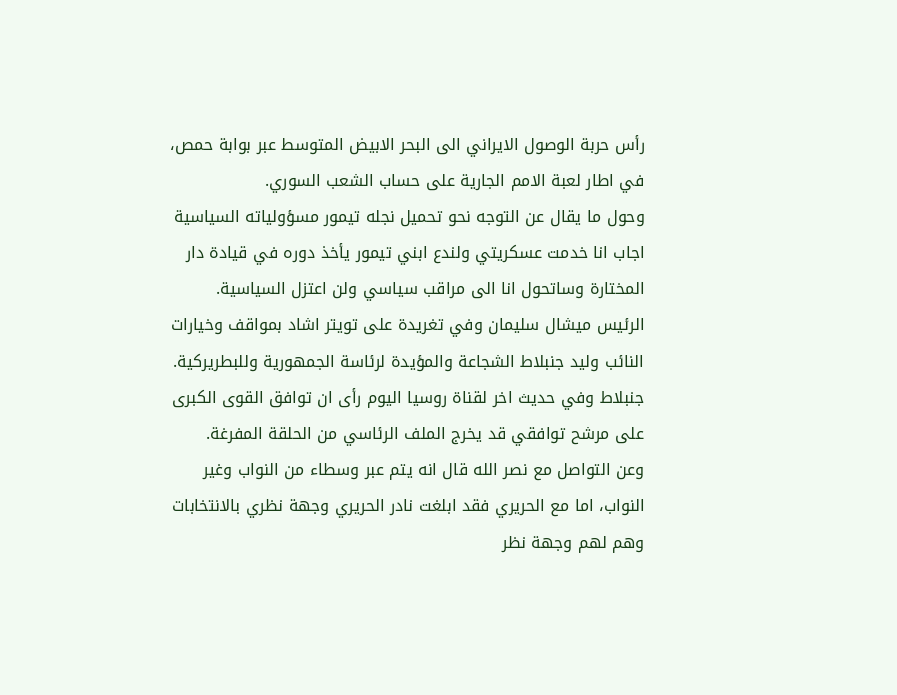رأس حربة الوصول الايراني الى البحر الابيض المتوسط عبر بوابة حمص، في اطار لعبة الامم الجارية على حساب الشعب السوري.
وحول ما يقال عن التوجه نحو تحميل نجله تيمور مسؤولياته السياسية اجاب انا خدمت عسكريتي ولندع ابني تيمور يأخذ دوره في قيادة دار المختارة وساتحول انا الى مراقب سياسي ولن اعتزل السياسية.
الرئيس ميشال سليمان وفي تغريدة على تويتر اشاد بمواقف وخيارات النائب وليد جنبلاط الشجاعة والمؤيدة لرئاسة الجمهورية وللبطريركية.
جنبلاط وفي حديث اخر لقناة روسيا اليوم رأى ان توافق القوى الكبرى على مرشح توافقي قد يخرج الملف الرئاسي من الحلقة المفرغة.
وعن التواصل مع نصر الله قال انه يتم عبر وسطاء من النواب وغير النواب، اما مع الحريري فقد ابلغت نادر الحريري وجهة نظري بالانتخابات وهم لهم وجهة نظر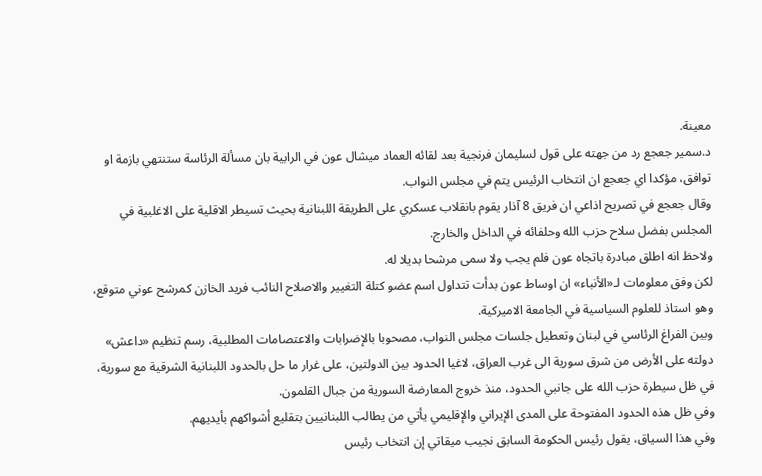معينة.
د.سمير جعجع رد من جهته على قول لسليمان فرنجية بعد لقائه العماد ميشال عون في الرابية بان مسألة الرئاسة ستنتهي بازمة او توافق، مؤكدا اي جعجع ان انتخاب الرئيس يتم في مجلس النواب.
وقال جعجع في تصريح اذاعي ان فريق 8 آذار يقوم بانقلاب عسكري على الطريقة اللبنانية بحيث تسيطر الاقلية على الاغلبية في المجلس بفضل سلاح حزب الله وحلفائه في الداخل والخارج.
ولاحظ انه اطلق مبادرة باتجاه عون فلم يجب ولا سمى مرشحا بديلا له.
لكن وفق معلومات لـ«الأنباء» ان اوساط عون بدأت تتداول اسم عضو كتلة التغيير والاصلاح النائب فريد الخازن كمرشح عوني متوقع، وهو استاذ للعلوم السياسية في الجامعة الاميركية.
وبين الفراغ الرئاسي في لبنان وتعطيل جلسات مجلس النواب، مصحوبا بالإضرابات والاعتصامات المطلبية، رسم تنظيم «داعش» دولته على الأرض من شرق سورية الى غرب العراق، لاغيا الحدود بين الدولتين، على غرار ما حل بالحدود اللبنانية الشرقية مع سورية، في ظل سيطرة حزب الله على جانبي الحدود، منذ خروج المعارضة السورية من جبال القلمون.
وفي ظل هذه الحدود المفتوحة على المدى الإيراني والإقليمي يأتي من يطالب اللبنانيين بتقليع أشواكهم بأيديهم.
وفي هذا السياق، يقول رئيس الحكومة السابق نجيب ميقاتي إن انتخاب رئيس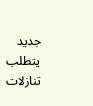جديد يتطلب تنازلات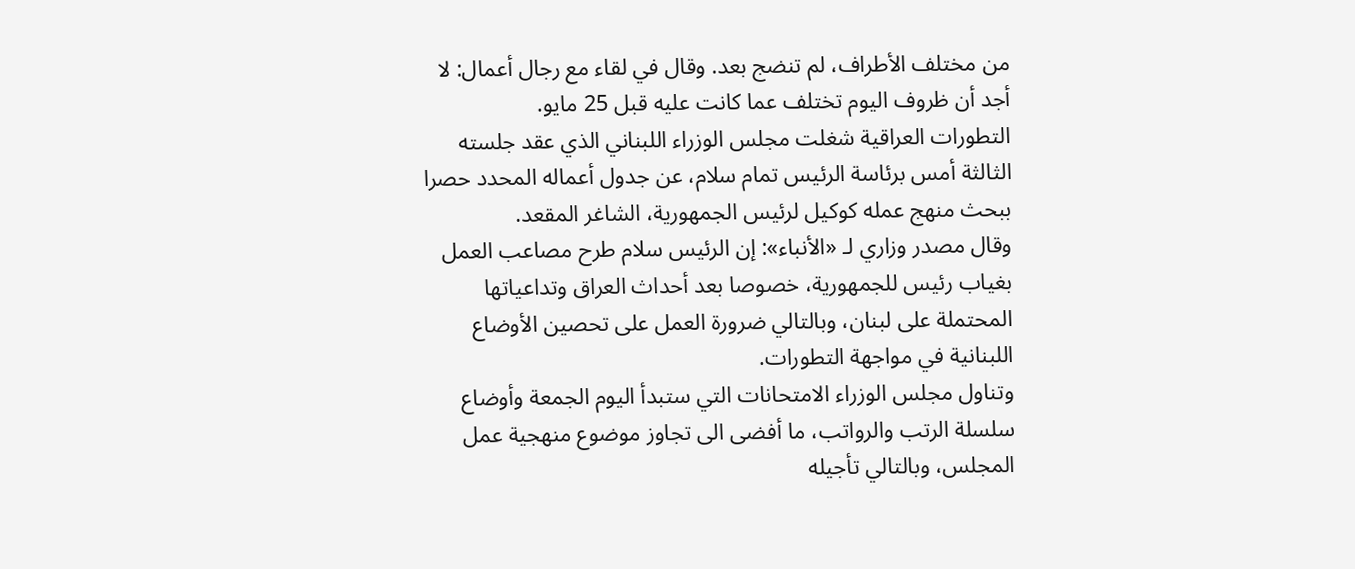من مختلف الأطراف، لم تنضج بعد. وقال في لقاء مع رجال أعمال: لا أجد أن ظروف اليوم تختلف عما كانت عليه قبل 25 مايو.
التطورات العراقية شغلت مجلس الوزراء اللبناني الذي عقد جلسته الثالثة أمس برئاسة الرئيس تمام سلام، عن جدول أعماله المحدد حصرا ببحث منهج عمله كوكيل لرئيس الجمهورية، الشاغر المقعد.
وقال مصدر وزاري لـ «الأنباء»: إن الرئيس سلام طرح مصاعب العمل بغياب رئيس للجمهورية، خصوصا بعد أحداث العراق وتداعياتها المحتملة على لبنان، وبالتالي ضرورة العمل على تحصين الأوضاع اللبنانية في مواجهة التطورات.
وتناول مجلس الوزراء الامتحانات التي ستبدأ اليوم الجمعة وأوضاع سلسلة الرتب والرواتب، ما أفضى الى تجاوز موضوع منهجية عمل المجلس، وبالتالي تأجيله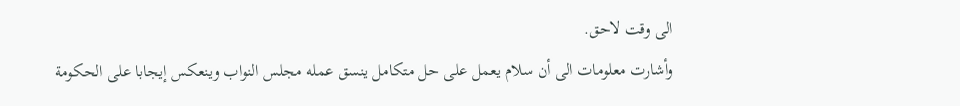الى وقت لاحق.
وأشارت معلومات الى أن سلام يعمل على حل متكامل ينسق عمله مجلس النواب وينعكس إيجابا على الحكومة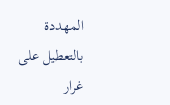المهددة بالتعطيل على غرار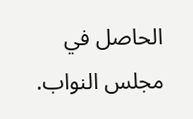الحاصل في مجلس النواب.